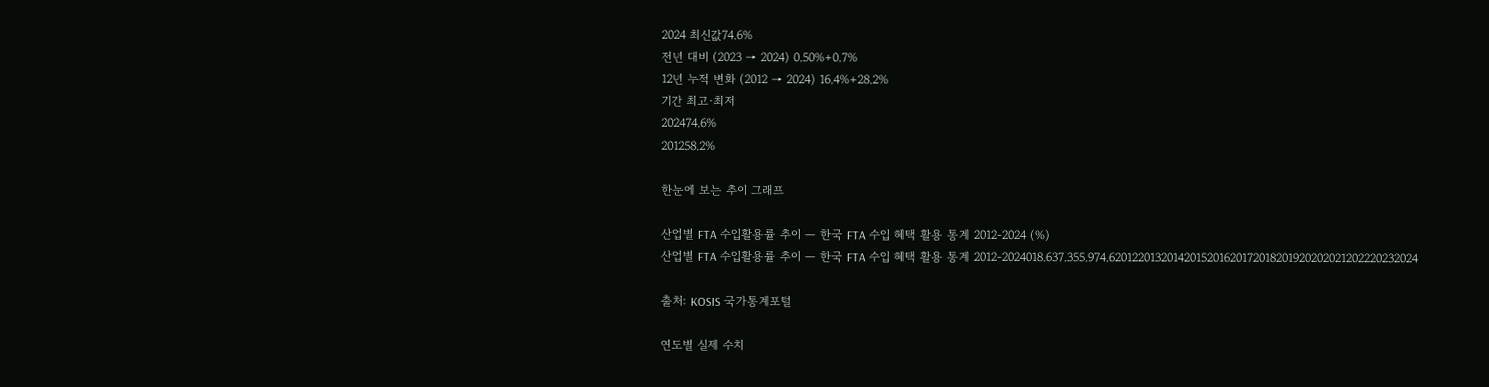2024 최신값74.6%
전년 대비 (2023 → 2024) 0.50%+0.7%
12년 누적 변화 (2012 → 2024) 16.4%+28.2%
기간 최고·최저
202474.6%
201258.2%

한눈에 보는 추이 그래프

산업별 FTA 수입활용률 추이 — 한국 FTA 수입 혜택 활용 통계 2012-2024 (%)
산업별 FTA 수입활용률 추이 — 한국 FTA 수입 혜택 활용 통계 2012-2024018.637.355.974.62012201320142015201620172018201920202021202220232024

출처: KOSIS 국가통계포털

연도별 실제 수치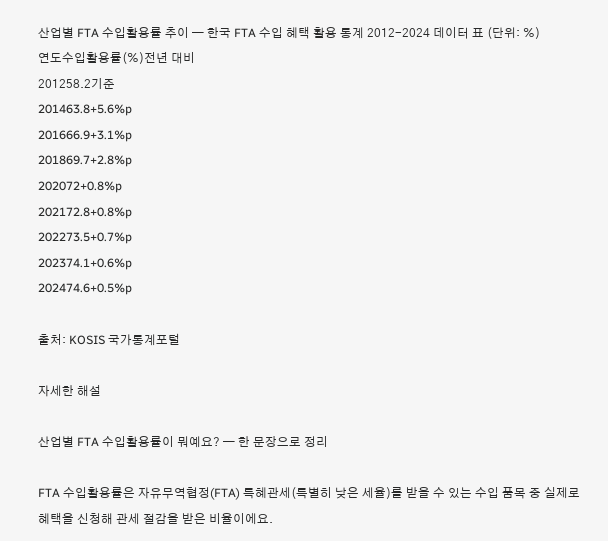산업별 FTA 수입활용률 추이 — 한국 FTA 수입 혜택 활용 통계 2012-2024 데이터 표 (단위: %)
연도수입활용률(%)전년 대비
201258.2기준
201463.8+5.6%p
201666.9+3.1%p
201869.7+2.8%p
202072+0.8%p
202172.8+0.8%p
202273.5+0.7%p
202374.1+0.6%p
202474.6+0.5%p

출처: KOSIS 국가통계포털

자세한 해설

산업별 FTA 수입활용률이 뭐예요? — 한 문장으로 정리

FTA 수입활용률은 자유무역협정(FTA) 특혜관세(특별히 낮은 세율)를 받을 수 있는 수입 품목 중 실제로 혜택을 신청해 관세 절감을 받은 비율이에요.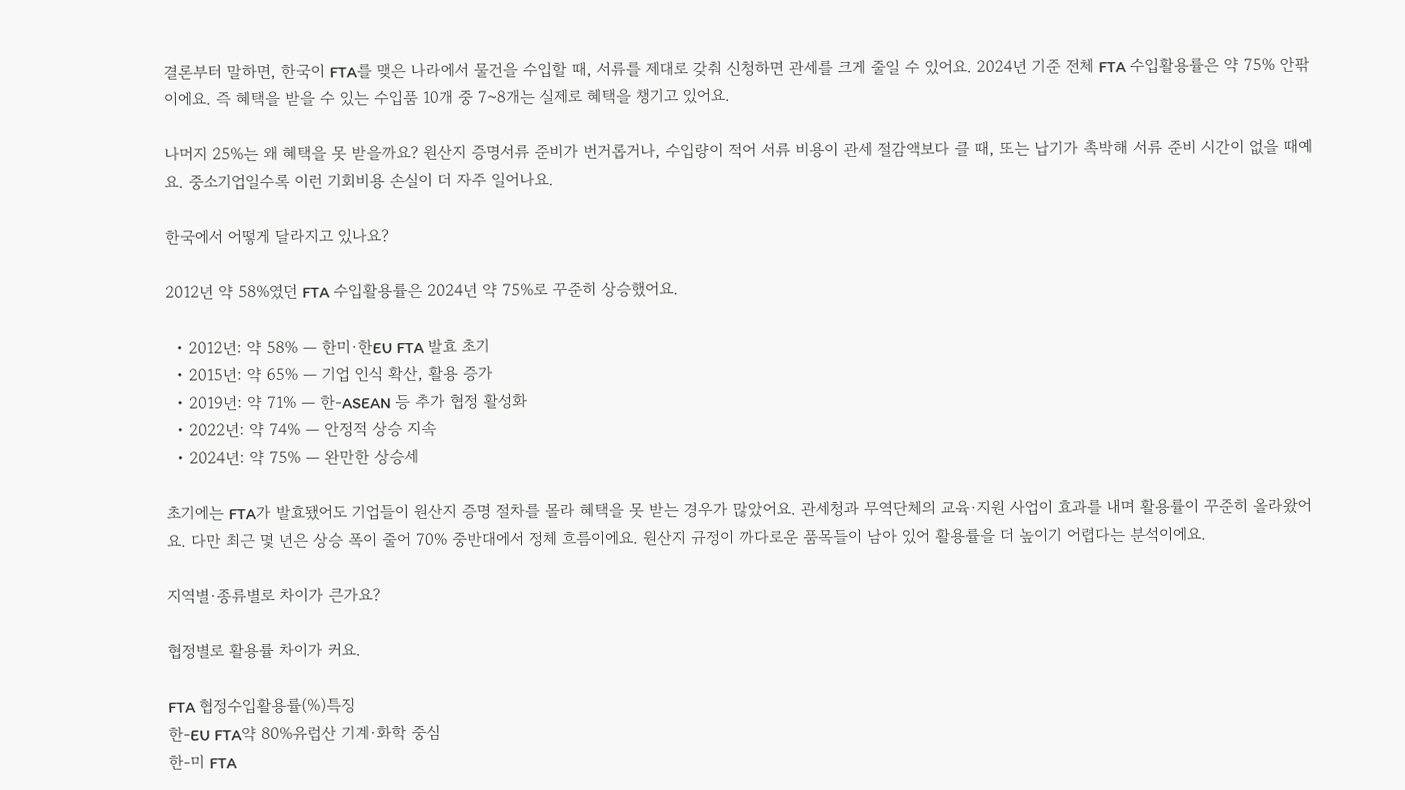결론부터 말하면, 한국이 FTA를 맺은 나라에서 물건을 수입할 때, 서류를 제대로 갖춰 신청하면 관세를 크게 줄일 수 있어요. 2024년 기준 전체 FTA 수입활용률은 약 75% 안팎이에요. 즉 혜택을 받을 수 있는 수입품 10개 중 7~8개는 실제로 혜택을 챙기고 있어요.

나머지 25%는 왜 혜택을 못 받을까요? 원산지 증명서류 준비가 번거롭거나, 수입량이 적어 서류 비용이 관세 절감액보다 클 때, 또는 납기가 촉박해 서류 준비 시간이 없을 때예요. 중소기업일수록 이런 기회비용 손실이 더 자주 일어나요.

한국에서 어떻게 달라지고 있나요?

2012년 약 58%였던 FTA 수입활용률은 2024년 약 75%로 꾸준히 상승했어요.

  • 2012년: 약 58% — 한미·한EU FTA 발효 초기
  • 2015년: 약 65% — 기업 인식 확산, 활용 증가
  • 2019년: 약 71% — 한-ASEAN 등 추가 협정 활성화
  • 2022년: 약 74% — 안정적 상승 지속
  • 2024년: 약 75% — 완만한 상승세

초기에는 FTA가 발효됐어도 기업들이 원산지 증명 절차를 몰라 혜택을 못 받는 경우가 많았어요. 관세청과 무역단체의 교육·지원 사업이 효과를 내며 활용률이 꾸준히 올라왔어요. 다만 최근 몇 년은 상승 폭이 줄어 70% 중반대에서 정체 흐름이에요. 원산지 규정이 까다로운 품목들이 남아 있어 활용률을 더 높이기 어렵다는 분석이에요.

지역별·종류별로 차이가 큰가요?

협정별로 활용률 차이가 커요.

FTA 협정수입활용률(%)특징
한-EU FTA약 80%유럽산 기계·화학 중심
한-미 FTA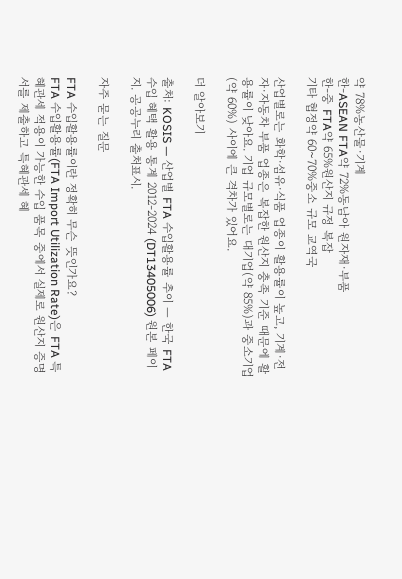약 78%농산물·기계
한-ASEAN FTA약 72%동남아 원자재·부품
한-중 FTA약 65%원산지 규정 복잡
기타 협정약 60~70%중소 규모 교역국

산업별로는 화학·섬유·식품 업종이 활용률이 높고, 기계·전자·자동차 부품 업종은 복잡한 원산지 충족 기준 때문에 활용률이 낮아요. 기업 규모별로는 대기업(약 85%)과 중소기업(약 60%) 사이에 큰 격차가 있어요.

더 알아보기

출처: KOSIS — 산업별 FTA 수입활용률 추이 — 한국 FTA 수입 혜택 활용 통계 2012-2024 (DT13405006) 원본 페이지. 공공누리 출처표시.

자주 묻는 질문

FTA 수입활용률이란 정확히 무슨 뜻인가요?
FTA 수입활용률(FTA Import Utilization Rate)은 FTA 특혜관세 적용이 가능한 수입 품목 중에서 실제로 원산지 증명서를 제출하고 특혜관세 혜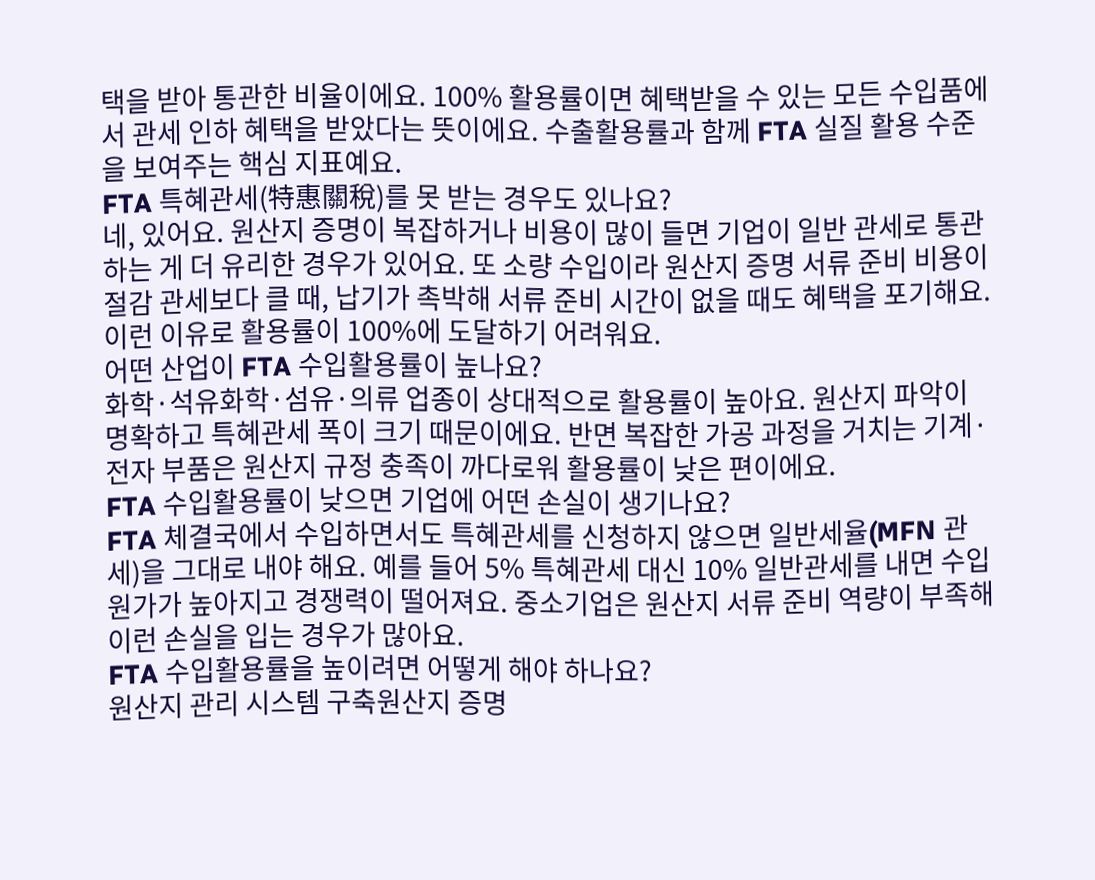택을 받아 통관한 비율이에요. 100% 활용률이면 혜택받을 수 있는 모든 수입품에서 관세 인하 혜택을 받았다는 뜻이에요. 수출활용률과 함께 FTA 실질 활용 수준을 보여주는 핵심 지표예요.
FTA 특혜관세(特惠關稅)를 못 받는 경우도 있나요?
네, 있어요. 원산지 증명이 복잡하거나 비용이 많이 들면 기업이 일반 관세로 통관하는 게 더 유리한 경우가 있어요. 또 소량 수입이라 원산지 증명 서류 준비 비용이 절감 관세보다 클 때, 납기가 촉박해 서류 준비 시간이 없을 때도 혜택을 포기해요. 이런 이유로 활용률이 100%에 도달하기 어려워요.
어떤 산업이 FTA 수입활용률이 높나요?
화학·석유화학·섬유·의류 업종이 상대적으로 활용률이 높아요. 원산지 파악이 명확하고 특혜관세 폭이 크기 때문이에요. 반면 복잡한 가공 과정을 거치는 기계·전자 부품은 원산지 규정 충족이 까다로워 활용률이 낮은 편이에요.
FTA 수입활용률이 낮으면 기업에 어떤 손실이 생기나요?
FTA 체결국에서 수입하면서도 특혜관세를 신청하지 않으면 일반세율(MFN 관세)을 그대로 내야 해요. 예를 들어 5% 특혜관세 대신 10% 일반관세를 내면 수입 원가가 높아지고 경쟁력이 떨어져요. 중소기업은 원산지 서류 준비 역량이 부족해 이런 손실을 입는 경우가 많아요.
FTA 수입활용률을 높이려면 어떻게 해야 하나요?
원산지 관리 시스템 구축원산지 증명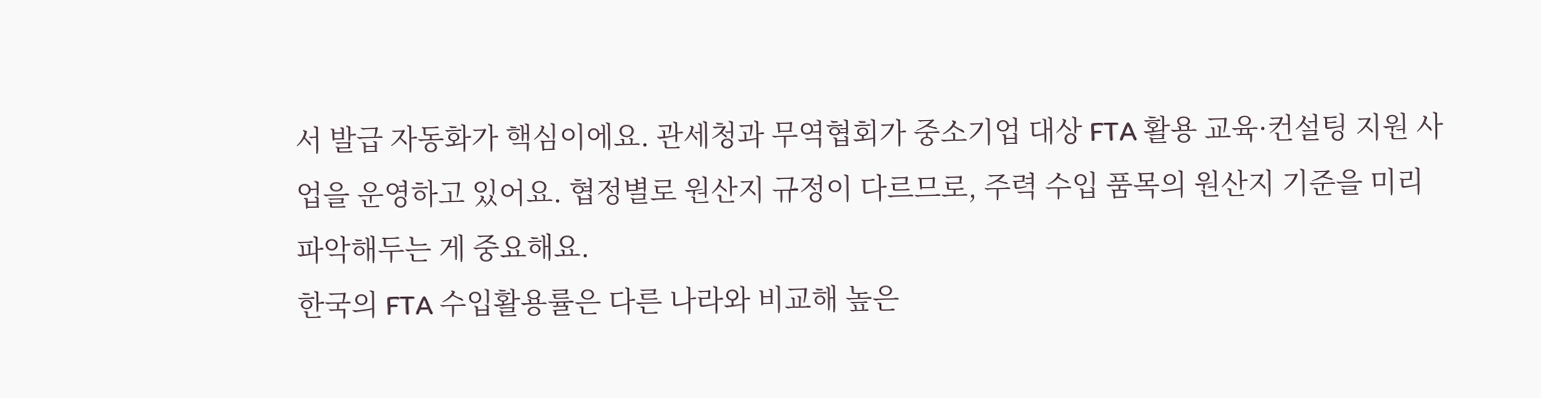서 발급 자동화가 핵심이에요. 관세청과 무역협회가 중소기업 대상 FTA 활용 교육·컨설팅 지원 사업을 운영하고 있어요. 협정별로 원산지 규정이 다르므로, 주력 수입 품목의 원산지 기준을 미리 파악해두는 게 중요해요.
한국의 FTA 수입활용률은 다른 나라와 비교해 높은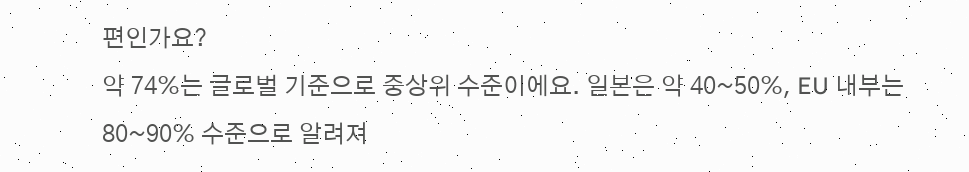편인가요?
약 74%는 글로벌 기준으로 중상위 수준이에요. 일본은 약 40~50%, EU 내부는 80~90% 수준으로 알려져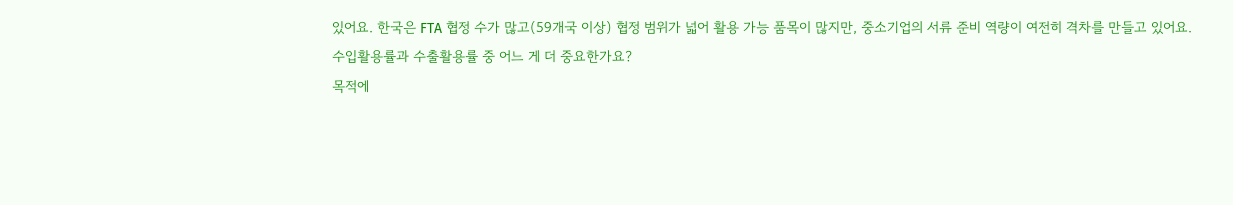있어요. 한국은 FTA 협정 수가 많고(59개국 이상) 협정 범위가 넓어 활용 가능 품목이 많지만, 중소기업의 서류 준비 역량이 여전히 격차를 만들고 있어요.
수입활용률과 수출활용률 중 어느 게 더 중요한가요?
목적에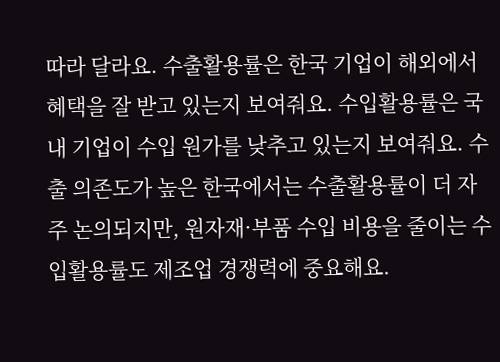따라 달라요. 수출활용률은 한국 기업이 해외에서 혜택을 잘 받고 있는지 보여줘요. 수입활용률은 국내 기업이 수입 원가를 낮추고 있는지 보여줘요. 수출 의존도가 높은 한국에서는 수출활용률이 더 자주 논의되지만, 원자재·부품 수입 비용을 줄이는 수입활용률도 제조업 경쟁력에 중요해요.